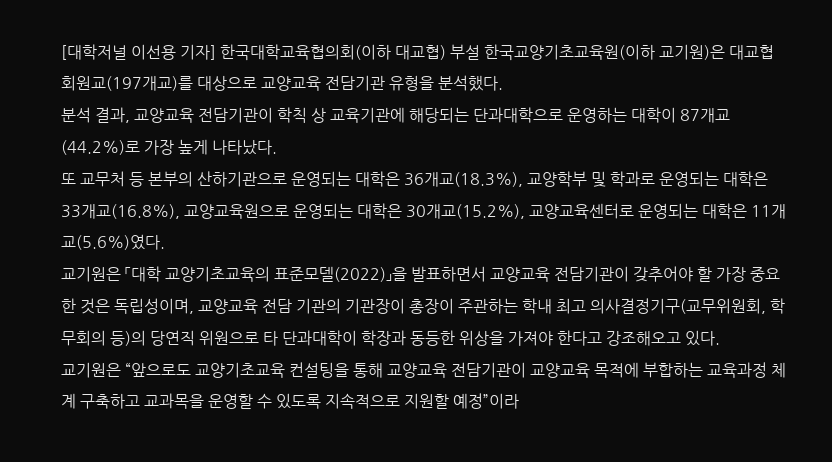[대학저널 이선용 기자] 한국대학교육협의회(이하 대교협) 부설 한국교양기초교육원(이하 교기원)은 대교협 회원교(197개교)를 대상으로 교양교육 전담기관 유형을 분석했다.
분석 결과, 교양교육 전담기관이 학칙 상 교육기관에 해당되는 단과대학으로 운영하는 대학이 87개교(44.2%)로 가장 높게 나타났다.
또 교무처 등 본부의 산하기관으로 운영되는 대학은 36개교(18.3%), 교양학부 및 학과로 운영되는 대학은 33개교(16.8%), 교양교육원으로 운영되는 대학은 30개교(15.2%), 교양교육센터로 운영되는 대학은 11개교(5.6%)였다.
교기원은 「대학 교양기초교육의 표준모델(2022)」을 발표하면서 교양교육 전담기관이 갖추어야 할 가장 중요한 것은 독립성이며, 교양교육 전담 기관의 기관장이 총장이 주관하는 학내 최고 의사결정기구(교무위원회, 학무회의 등)의 당연직 위원으로 타 단과대학이 학장과 동등한 위상을 가져야 한다고 강조해오고 있다.
교기원은 “앞으로도 교양기초교육 컨설팅을 통해 교양교육 전담기관이 교양교육 목적에 부합하는 교육과정 체계 구축하고 교과목을 운영할 수 있도록 지속적으로 지원할 예정”이라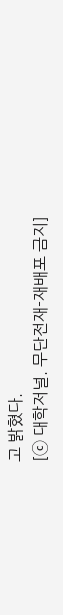고 밝혔다.
[ⓒ 대학저널. 무단전재-재배포 금지]